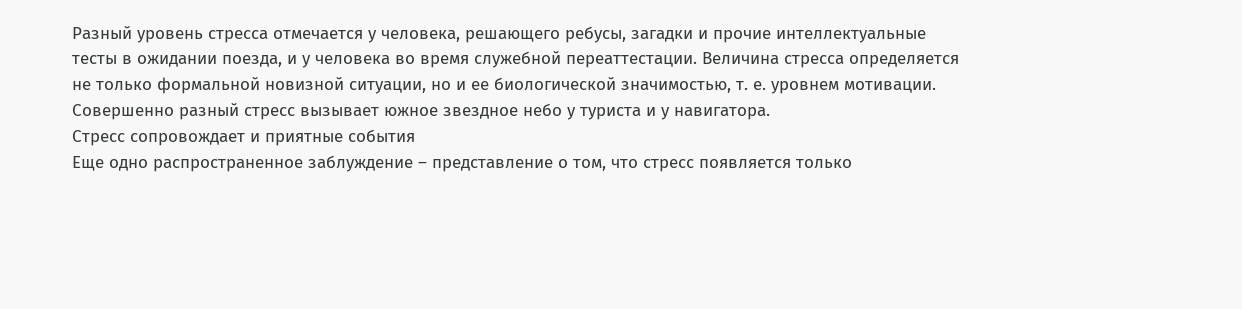Разный уровень стресса отмечается у человека, решающего ребусы, загадки и прочие интеллектуальные тесты в ожидании поезда, и у человека во время служебной переаттестации. Величина стресса определяется не только формальной новизной ситуации, но и ее биологической значимостью, т. е. уровнем мотивации. Совершенно разный стресс вызывает южное звездное небо у туриста и у навигатора.
Стресс сопровождает и приятные события
Еще одно распространенное заблуждение – представление о том, что стресс появляется только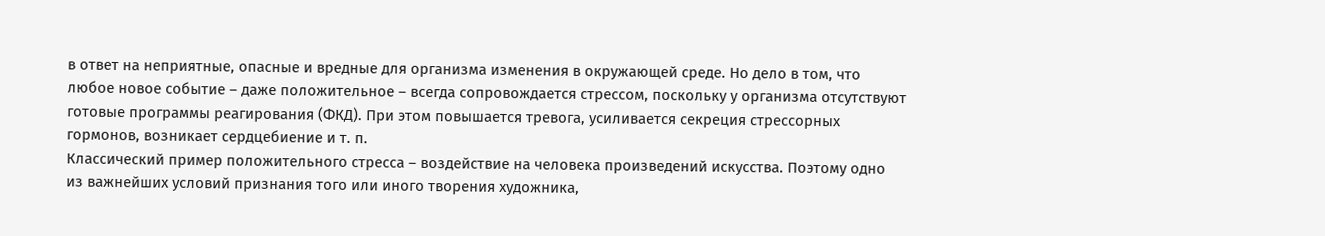в ответ на неприятные, опасные и вредные для организма изменения в окружающей среде. Но дело в том, что любое новое событие – даже положительное – всегда сопровождается стрессом, поскольку у организма отсутствуют готовые программы реагирования (ФКД). При этом повышается тревога, усиливается секреция стрессорных гормонов, возникает сердцебиение и т. п.
Классический пример положительного стресса – воздействие на человека произведений искусства. Поэтому одно из важнейших условий признания того или иного творения художника,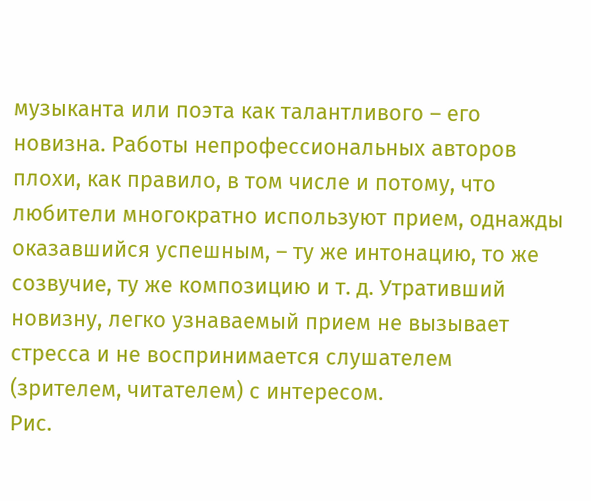музыканта или поэта как талантливого – его новизна. Работы непрофессиональных авторов плохи, как правило, в том числе и потому, что любители многократно используют прием, однажды оказавшийся успешным, – ту же интонацию, то же созвучие, ту же композицию и т. д. Утративший новизну, легко узнаваемый прием не вызывает стресса и не воспринимается слушателем (зрителем, читателем) с интересом.
Рис.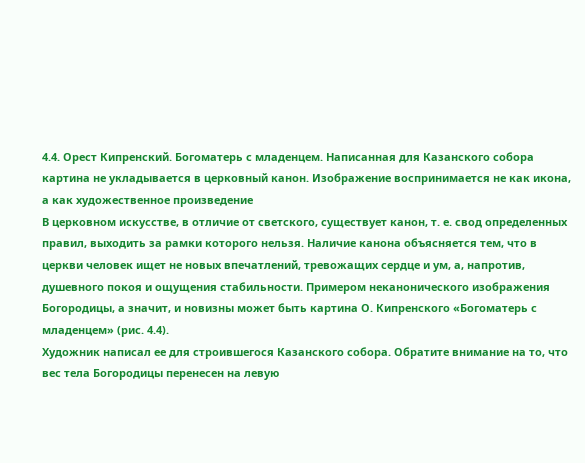4.4. Орест Кипренский. Богоматерь с младенцем. Написанная для Казанского собора картина не укладывается в церковный канон. Изображение воспринимается не как икона, а как художественное произведение
В церковном искусстве, в отличие от светского, существует канон, т. е. свод определенных правил, выходить за рамки которого нельзя. Наличие канона объясняется тем, что в церкви человек ищет не новых впечатлений, тревожащих сердце и ум, а, напротив, душевного покоя и ощущения стабильности. Примером неканонического изображения Богородицы, а значит, и новизны может быть картина О. Кипренского «Богоматерь с младенцем» (рис. 4.4).
Художник написал ее для строившегося Казанского собора. Обратите внимание на то, что вес тела Богородицы перенесен на левую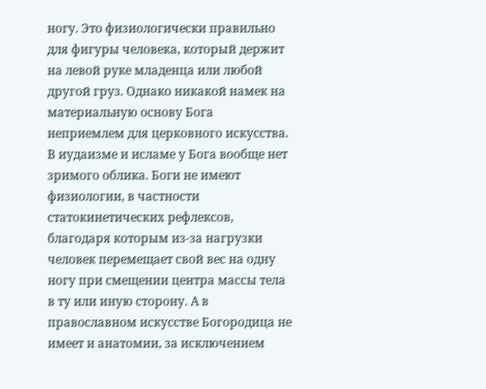ногу. Это физиологически правильно для фигуры человека, который держит на левой руке младенца или любой другой груз. Однако никакой намек на материальную основу Бога неприемлем для церковного искусства. В иудаизме и исламе у Бога вообще нет зримого облика. Боги не имеют физиологии, в частности статокинетических рефлексов, благодаря которым из-за нагрузки человек перемещает свой вес на одну ногу при смещении центра массы тела в ту или иную сторону. А в православном искусстве Богородица не имеет и анатомии, за исключением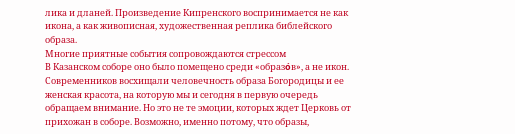лика и дланей. Произведение Кипренского воспринимается не как икона, а как живописная, художественная реплика библейского образа.
Многие приятные события сопровождаются стрессом
В Казанском соборе оно было помещено среди «образόв», а не икон. Современников восхищали человечность образа Богородицы и ее женская красота, на которую мы и сегодня в первую очередь обращаем внимание. Но это не те эмоции, которых ждет Церковь от прихожан в соборе. Возможно, именно потому, что образы,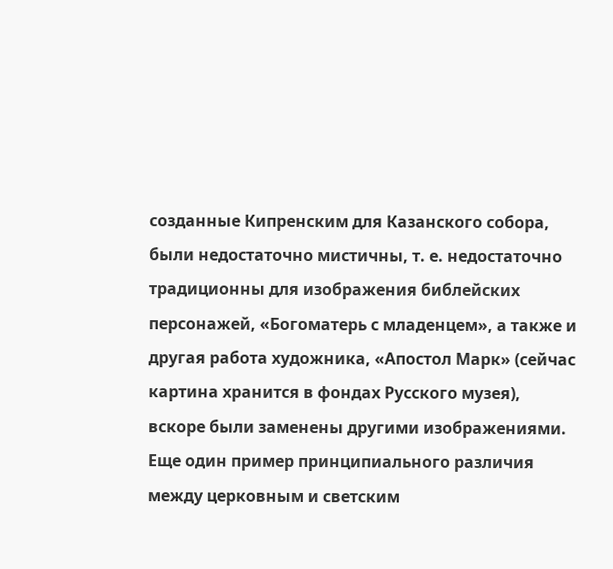созданные Кипренским для Казанского собора, были недостаточно мистичны, т. е. недостаточно традиционны для изображения библейских персонажей, «Богоматерь с младенцем», а также и другая работа художника, «Апостол Марк» (сейчас картина хранится в фондах Русского музея), вскоре были заменены другими изображениями. Еще один пример принципиального различия между церковным и светским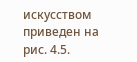искусством приведен на рис. 4.5.